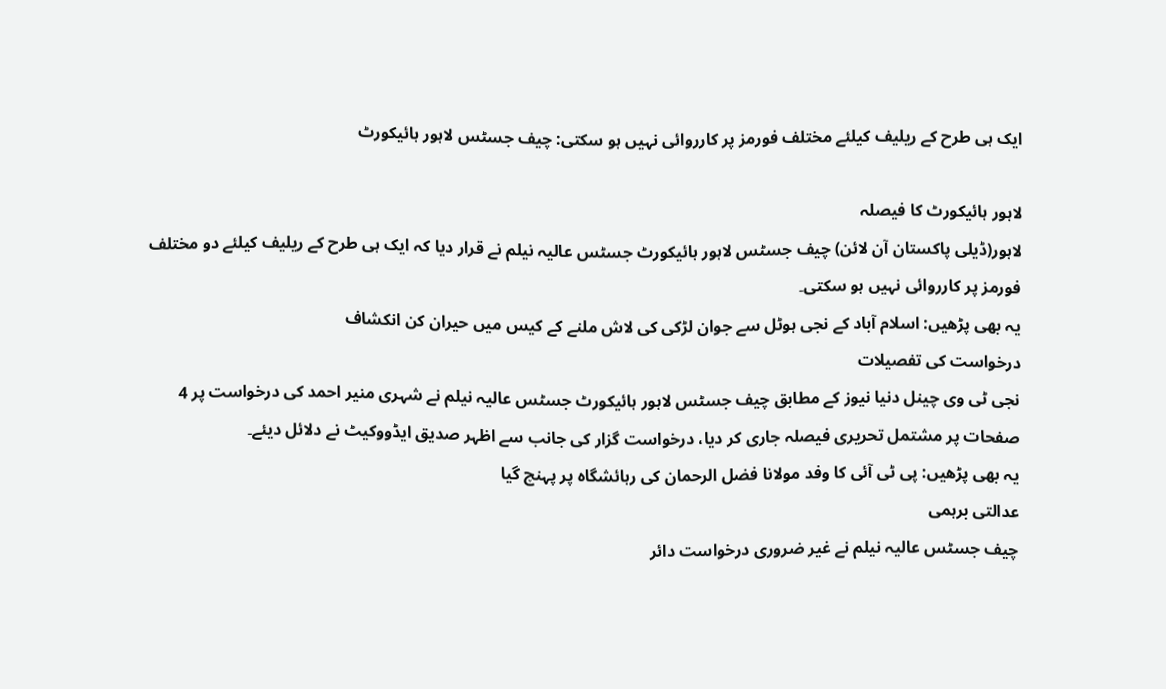ایک ہی طرح کے ریلیف کیلئے مختلف فورمز پر کارروائی نہیں ہو سکتی: چیف جسٹس لاہور ہائیکورٹ

لاہور ہائیکورٹ کا فیصلہ
لاہور(ڈیلی پاکستان آن لائن) چیف جسٹس لاہور ہائیکورٹ جسٹس عالیہ نیلم نے قرار دیا کہ ایک ہی طرح کے ریلیف کیلئے دو مختلف فورمز پر کارروائی نہیں ہو سکتی۔
یہ بھی پڑھیں: اسلام آباد کے نجی ہوٹل سے جوان لڑکی کی لاش ملنے کے کیس میں حیران کن انکشاف
درخواست کی تفصیلات
نجی ٹی وی چینل دنیا نیوز کے مطابق چیف جسٹس لاہور ہائیکورٹ جسٹس عالیہ نیلم نے شہری منیر احمد کی درخواست پر 4 صفحات پر مشتمل تحریری فیصلہ جاری کر دیا، درخواست گزار کی جانب سے اظہر صدیق ایڈووکیٹ نے دلائل دیئے۔
یہ بھی پڑھیں: پی ٹی آئی کا وفد مولانا فضل الرحمان کی رہائشگاہ پر پہنچ گیا
عدالتی برہمی
چیف جسٹس عالیہ نیلم نے غیر ضروری درخواست دائر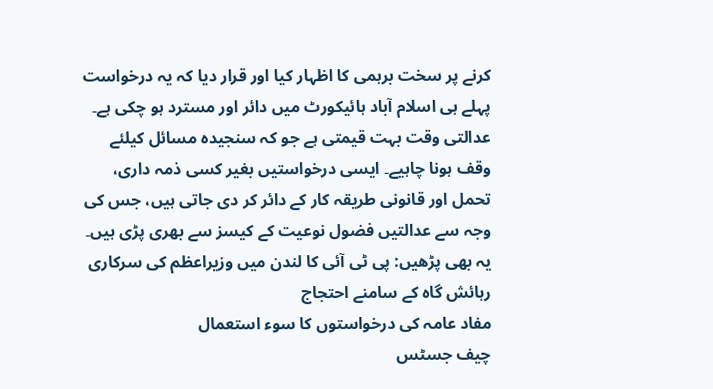کرنے پر سخت برہمی کا اظہار کیا اور قرار دیا کہ یہ درخواست پہلے ہی اسلام آباد ہائیکورٹ میں دائر اور مسترد ہو چکی ہے۔ عدالتی وقت بہت قیمتی ہے جو کہ سنجیدہ مسائل کیلئے وقف ہونا چاہیے۔ ایسی درخواستیں بغیر کسی ذمہ داری، تحمل اور قانونی طریقہ کار کے دائر کر دی جاتی ہیں، جس کی وجہ سے عدالتیں فضول نوعیت کے کیسز سے بھری پڑی ہیں۔
یہ بھی پڑھیں: پی ٹی آئی کا لندن میں وزیراعظم کی سرکاری رہائش گاہ کے سامنے احتجاج
مفاد عامہ کی درخواستوں کا سوء استعمال
چیف جسٹس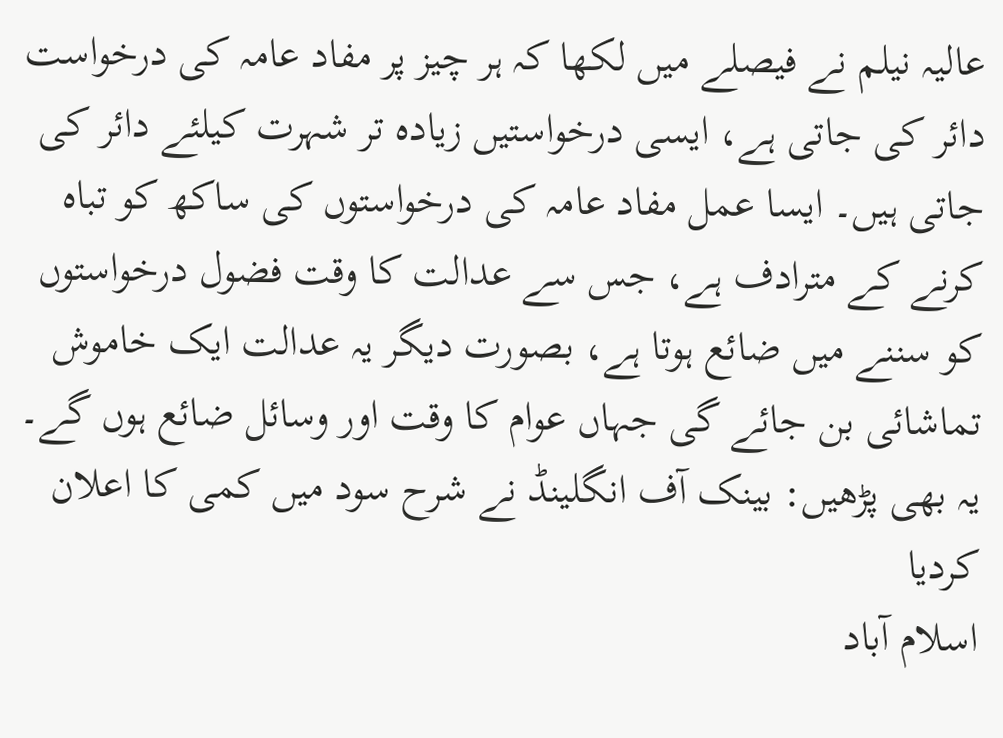عالیہ نیلم نے فیصلے میں لکھا کہ ہر چیز پر مفاد عامہ کی درخواست دائر کی جاتی ہے، ایسی درخواستیں زیادہ تر شہرت کیلئے دائر کی جاتی ہیں۔ ایسا عمل مفاد عامہ کی درخواستوں کی ساکھ کو تباہ کرنے کے مترادف ہے، جس سے عدالت کا وقت فضول درخواستوں کو سننے میں ضائع ہوتا ہے، بصورت دیگر یہ عدالت ایک خاموش تماشائی بن جائے گی جہاں عوام کا وقت اور وسائل ضائع ہوں گے۔
یہ بھی پڑھیں: بینک آف انگلینڈ نے شرح سود میں کمی کا اعلان کردیا
اسلام آباد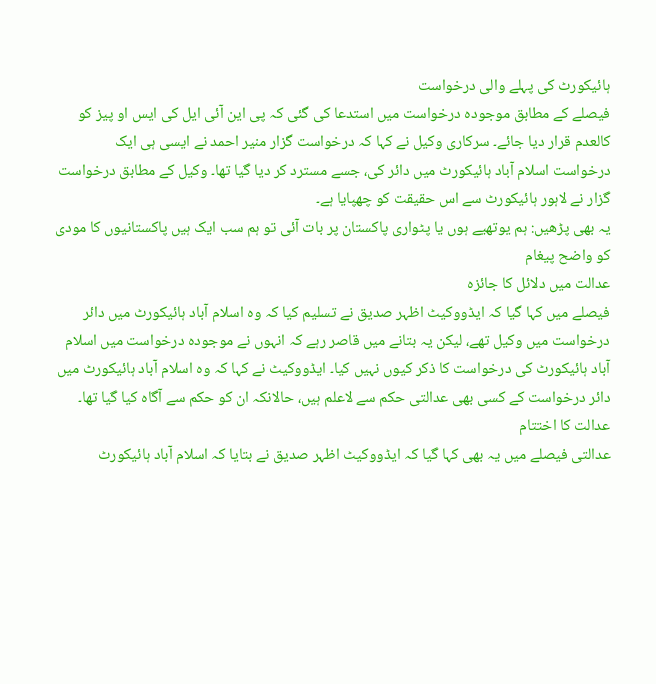ہائیکورٹ کی پہلے والی درخواست
فیصلے کے مطابق موجودہ درخواست میں استدعا کی گئی کہ پی این آئی ایل کی ایس او پیز کو کالعدم قرار دیا جائے۔ سرکاری وکیل نے کہا کہ درخواست گزار منیر احمد نے ایسی ہی ایک درخواست اسلام آباد ہائیکورٹ میں دائر کی، جسے مسترد کر دیا گیا تھا۔ وکیل کے مطابق درخواست گزار نے لاہور ہائیکورٹ سے اس حقیقت کو چھپایا ہے۔
یہ بھی پڑھیں: ہم یوتھیے ہوں یا پٹواری پاکستان پر بات آئی تو ہم سب ایک ہیں پاکستانیوں کا مودی کو واضح پیغام
عدالت میں دلائل کا جائزہ
فیصلے میں کہا گیا کہ ایڈووکیٹ اظہر صدیق نے تسلیم کیا کہ وہ اسلام آباد ہائیکورٹ میں دائر درخواست میں وکیل تھے، لیکن یہ بتانے میں قاصر رہے کہ انہوں نے موجودہ درخواست میں اسلام آباد ہائیکورٹ کی درخواست کا ذکر کیوں نہیں کیا۔ ایڈووکیٹ نے کہا کہ وہ اسلام آباد ہائیکورٹ میں دائر درخواست کے کسی بھی عدالتی حکم سے لاعلم ہیں، حالانکہ ان کو حکم سے آگاہ کیا گیا تھا۔
عدالت کا اختتام
عدالتی فیصلے میں یہ بھی کہا گیا کہ ایڈووکیٹ اظہر صدیق نے بتایا کہ اسلام آباد ہائیکورٹ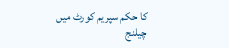کا حکم سپریم کورٹ میں چیلنج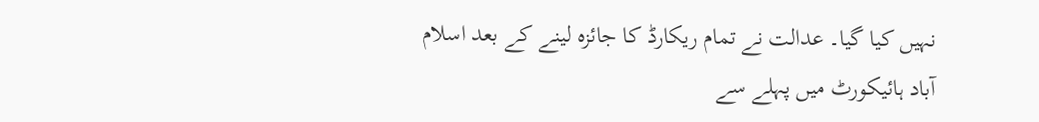نہیں کیا گیا۔ عدالت نے تمام ریکارڈ کا جائزہ لینے کے بعد اسلام آباد ہائیکورٹ میں پہلے سے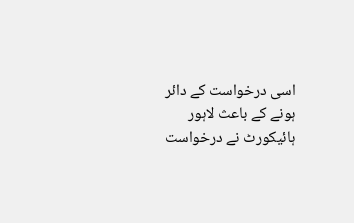اسی درخواست کے دائر ہونے کے باعث لاہور ہائیکورٹ نے درخواست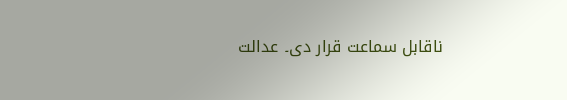ناقابل سماعت قرار دی۔ عدالت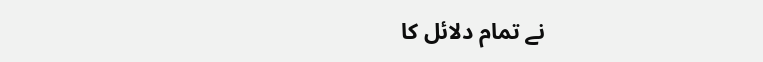نے تمام دلائل کا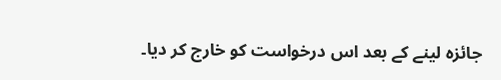جائزہ لینے کے بعد اس درخواست کو خارج کر دیا۔